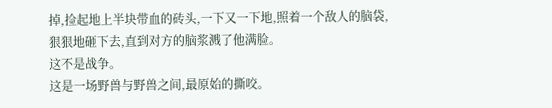掉,捡起地上半块带血的砖头,一下又一下地,照着一个敌人的脑袋,狠狠地砸下去,直到对方的脑浆溅了他满脸。
这不是战争。
这是一场野兽与野兽之间,最原始的撕咬。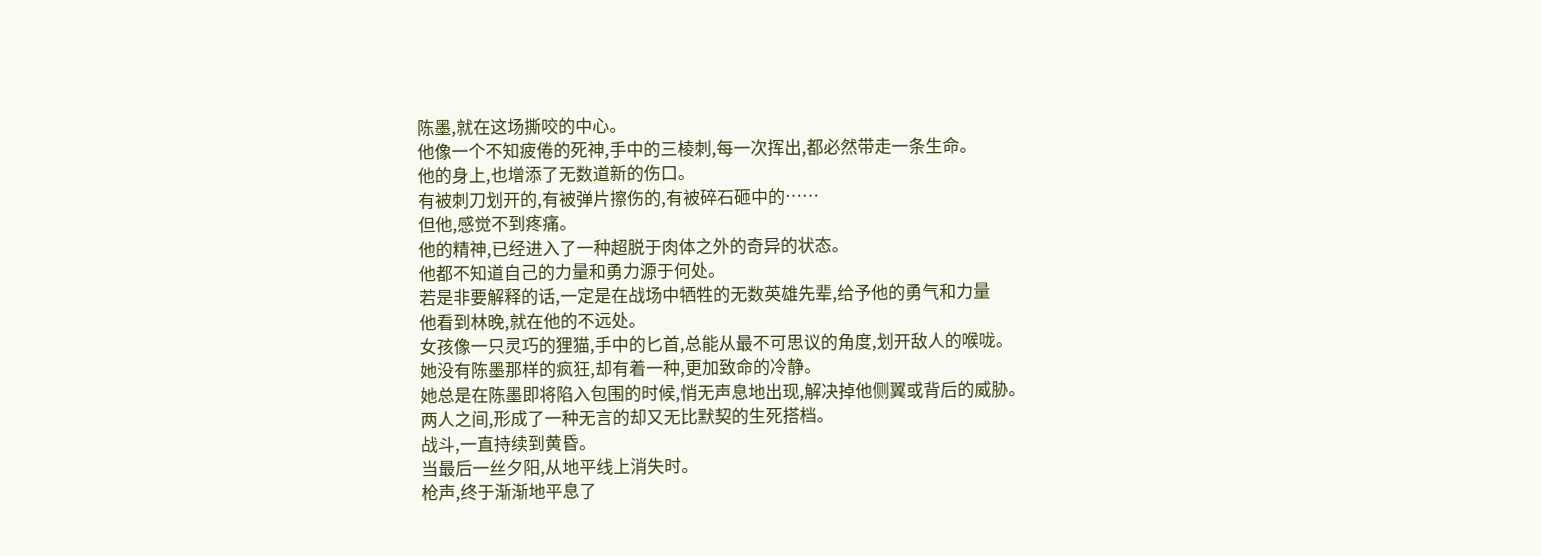陈墨,就在这场撕咬的中心。
他像一个不知疲倦的死神,手中的三棱刺,每一次挥出,都必然带走一条生命。
他的身上,也增添了无数道新的伤口。
有被刺刀划开的,有被弹片擦伤的,有被碎石砸中的……
但他,感觉不到疼痛。
他的精神,已经进入了一种超脱于肉体之外的奇异的状态。
他都不知道自己的力量和勇力源于何处。
若是非要解释的话,一定是在战场中牺牲的无数英雄先辈,给予他的勇气和力量
他看到林晚,就在他的不远处。
女孩像一只灵巧的狸猫,手中的匕首,总能从最不可思议的角度,划开敌人的喉咙。
她没有陈墨那样的疯狂,却有着一种,更加致命的冷静。
她总是在陈墨即将陷入包围的时候,悄无声息地出现,解决掉他侧翼或背后的威胁。
两人之间,形成了一种无言的却又无比默契的生死搭档。
战斗,一直持续到黄昏。
当最后一丝夕阳,从地平线上消失时。
枪声,终于渐渐地平息了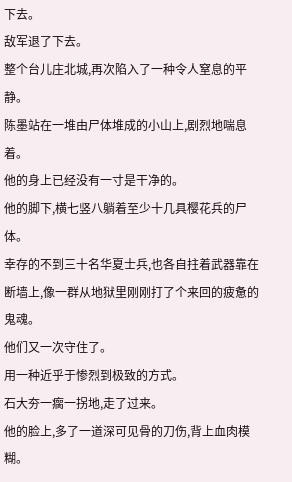下去。
敌军退了下去。
整个台儿庄北城,再次陷入了一种令人窒息的平静。
陈墨站在一堆由尸体堆成的小山上,剧烈地喘息着。
他的身上已经没有一寸是干净的。
他的脚下,横七竖八躺着至少十几具樱花兵的尸体。
幸存的不到三十名华夏士兵,也各自拄着武器靠在断墙上,像一群从地狱里刚刚打了个来回的疲惫的鬼魂。
他们又一次守住了。
用一种近乎于惨烈到极致的方式。
石大夯一瘸一拐地,走了过来。
他的脸上,多了一道深可见骨的刀伤,背上血肉模糊。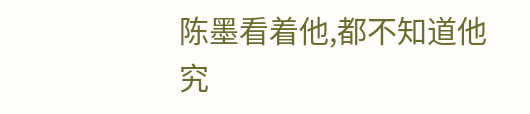陈墨看着他,都不知道他究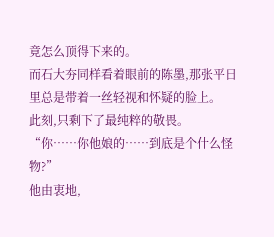竟怎么顶得下来的。
而石大夯同样看着眼前的陈墨,那张平日里总是带着一丝轻视和怀疑的脸上。
此刻,只剩下了最纯粹的敬畏。
“你……你他娘的……到底是个什么怪物?”
他由衷地,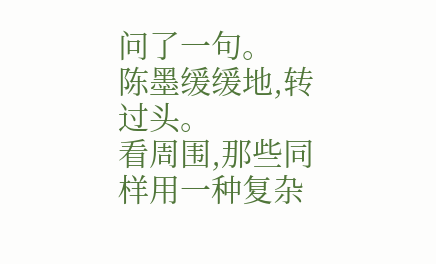问了一句。
陈墨缓缓地,转过头。
看周围,那些同样用一种复杂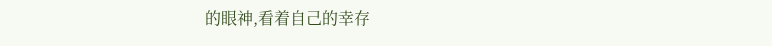的眼神,看着自己的幸存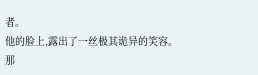者。
他的脸上,露出了一丝极其诡异的笑容。
那